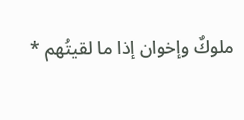ملوكٌ وإخوان إذا ما لقيتُهم *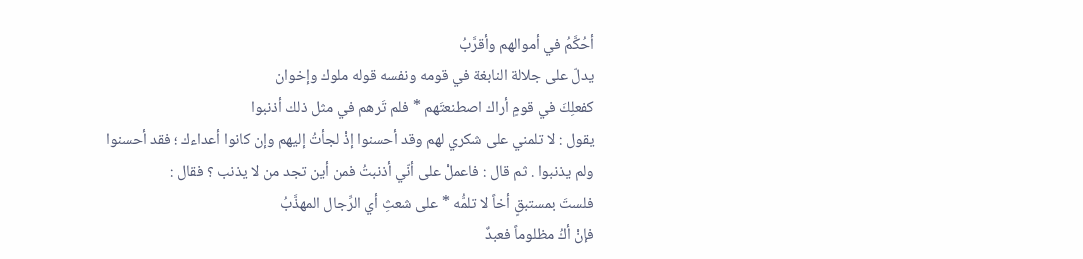أحُكَّمُ في أموالهم وأقرَّبُ
يدلّ على جلالة النابغة في قومه ونفسه قوله ملوك وإخوان
كفعلِكَ في قومٍ أراك اصطنعتَهم * فلم تَرهم في مثل ذلك أذنبوا
يقول : لا تلمني على شكري لهم وقد أحسنوا إذْ لجأتُ إليهم وإن كانوا أعداءك ؛ فقد أحسنوا ولم يذنبوا . ثم قال : فاعملْ على أنّي أذنبتُ فمن أين تجد من لا يذنب ؟ فقال :
فلستَ بمستبقٍ أخاً لا تلمُّه * على شعثِ أي الرِّجال المهذَّبُ
فإنْ أكُ مظلوماً فعبدٌ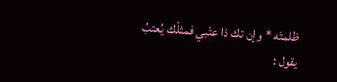ظلمتَه * وإن تك ذا عتْبي فمثلْك يُعتبُ
يقول :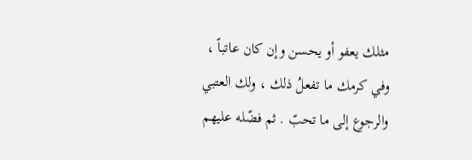مثلك يعفو أو يحسن وإن كان عاتباً ، وفي كرمك ما تفعلُ ذلك ، ولك العتبي والرجوع إلى ما تحبّ . ثم فضّله عليهم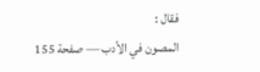فقال :
المصون في الأدب — صفحة 155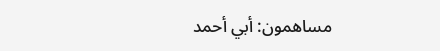مساهمون: أبي أحمد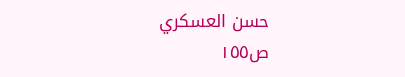حسن العسكري
ص١٥٥